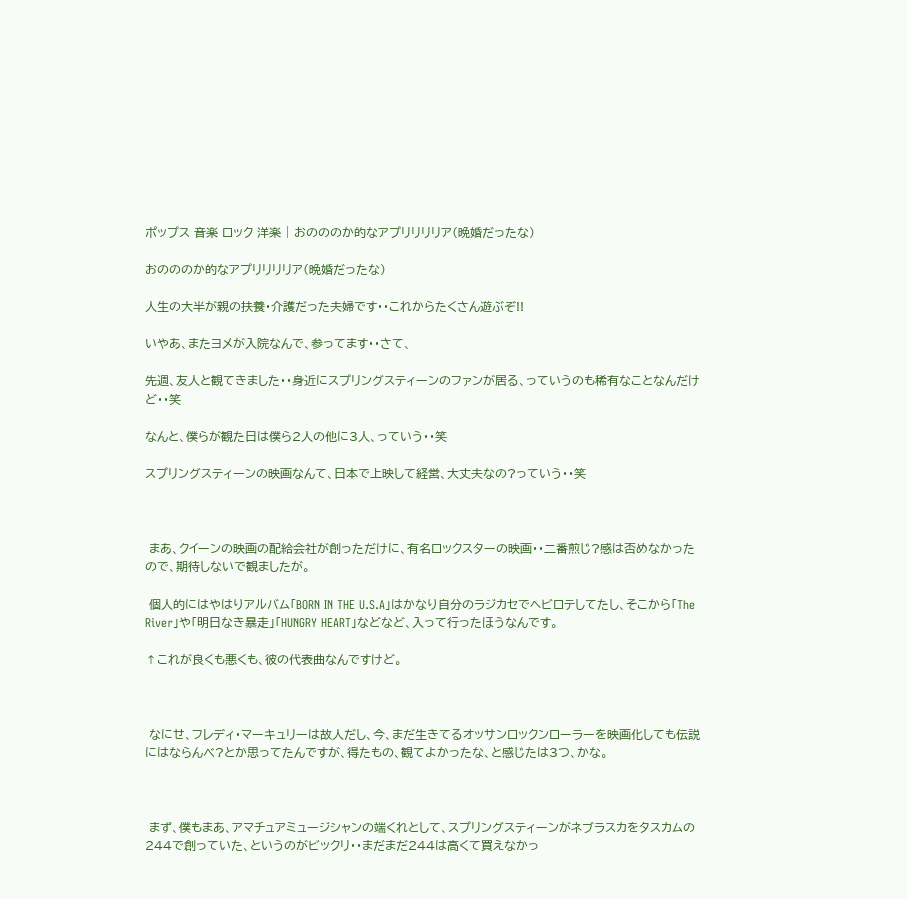ポップス 音楽 ロック 洋楽 | おのののか的なアプリリリリア(晩婚だったな)

おのののか的なアプリリリリア(晩婚だったな)

人生の大半が親の扶養・介護だった夫婦です・・これからたくさん遊ぶぞ!!

いやあ、またヨメが入院なんで、参ってます・・さて、

先週、友人と観てきました・・身近にスプリングスティーンのファンが居る、っていうのも稀有なことなんだけど・・笑

なんと、僕らが観た日は僕ら2人の他に3人、っていう・・笑

スプリングスティーンの映画なんて、日本で上映して経営、大丈夫なの?っていう・・笑



 まあ、クイーンの映画の配給会社が創っただけに、有名ロックスターの映画・・二番煎じ?感は否めなかったので、期待しないで観ましたが。

 個人的にはやはりアルバム「BORN IN THE U.S.A」はかなり自分のラジカセでヘビロテしてたし、そこから「The River」や「明日なき暴走」「HUNGRY HEART」などなど、入って行ったほうなんです。

↑これが良くも悪くも、彼の代表曲なんですけど。



 なにせ、フレディ・マーキュリーは故人だし、今、まだ生きてるオッサンロックンローラーを映画化しても伝説にはならんべ?とか思ってたんですが、得たもの、観てよかったな、と感じたは3つ、かな。



 まず、僕もまあ、アマチュアミュージシャンの端くれとして、スプリングスティーンがネブラスカをタスカムの244で創っていた、というのがビックリ・・まだまだ244は高くて買えなかっ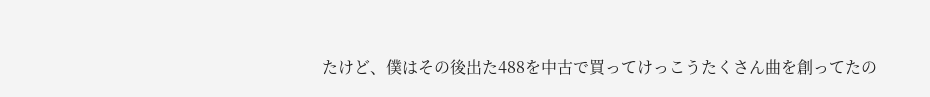たけど、僕はその後出た488を中古で買ってけっこうたくさん曲を創ってたの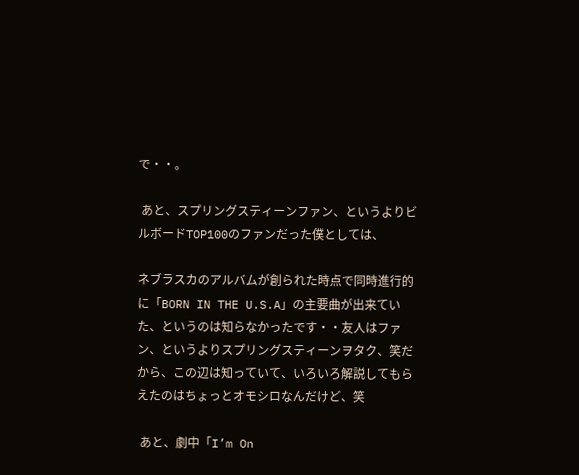で・・。

 あと、スプリングスティーンファン、というよりビルボードTOP100のファンだった僕としては、

ネブラスカのアルバムが創られた時点で同時進行的に「BORN IN THE U.S.A」の主要曲が出来ていた、というのは知らなかったです・・友人はファン、というよりスプリングスティーンヲタク、笑だから、この辺は知っていて、いろいろ解説してもらえたのはちょっとオモシロなんだけど、笑

 あと、劇中「I’m On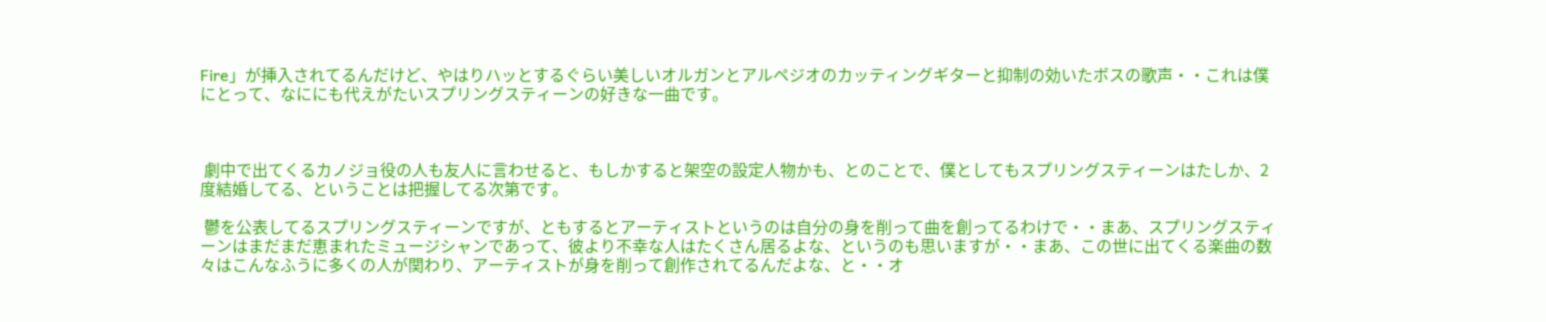Fire」が挿入されてるんだけど、やはりハッとするぐらい美しいオルガンとアルペジオのカッティングギターと抑制の効いたボスの歌声・・これは僕にとって、なににも代えがたいスプリングスティーンの好きな一曲です。



 劇中で出てくるカノジョ役の人も友人に言わせると、もしかすると架空の設定人物かも、とのことで、僕としてもスプリングスティーンはたしか、2度結婚してる、ということは把握してる次第です。

 鬱を公表してるスプリングスティーンですが、ともするとアーティストというのは自分の身を削って曲を創ってるわけで・・まあ、スプリングスティーンはまだまだ恵まれたミュージシャンであって、彼より不幸な人はたくさん居るよな、というのも思いますが・・まあ、この世に出てくる楽曲の数々はこんなふうに多くの人が関わり、アーティストが身を削って創作されてるんだよな、と・・オ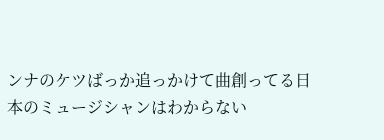ンナのケツばっか追っかけて曲創ってる日本のミュージシャンはわからない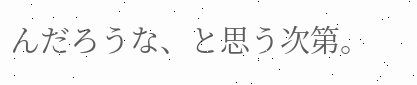んだろうな、と思う次第。